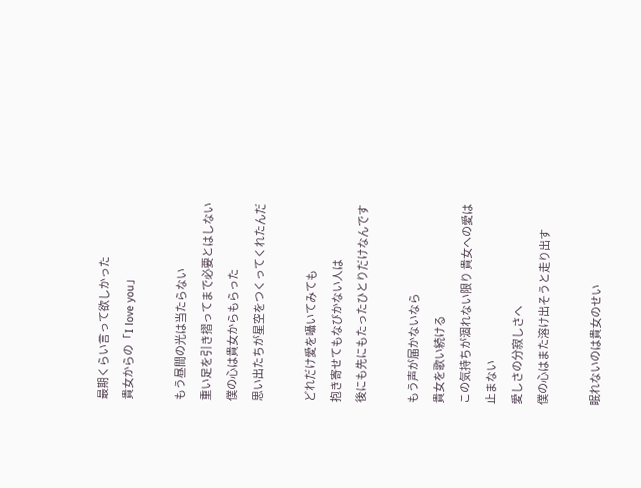最期くらい言って欲しかった
貴女からの「I love you」

もう昼間の光は当たらない
重い足を引き摺ってまで必要とはしない
僕の心は貴女からもらった
思い出たちが星空をつくってくれたんだ

どれだけ愛を囁いてみても
抱き寄せてもなびかない人は
後にも先にもたったひとりだけなんです

もう声が届かないなら
貴女を歌い続ける
この気持ちが涸れない限り 貴女への愛は止まない
愛しさの分寂しさへ
僕の心はまた溶け出そうと走り出す

眠れないのは貴女のせい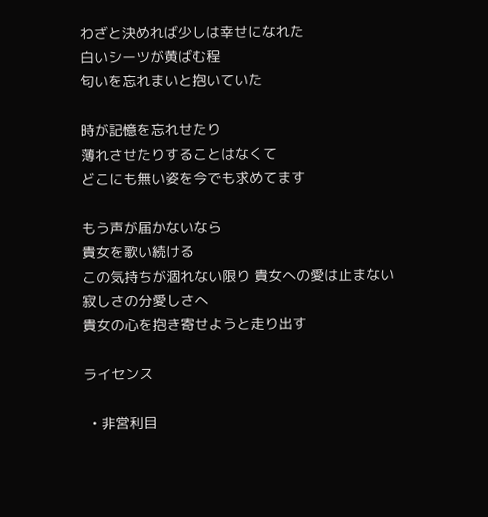わざと決めれば少しは幸せになれた
白いシーツが黄ばむ程
匂いを忘れまいと抱いていた

時が記憶を忘れせたり
薄れさせたりすることはなくて
どこにも無い姿を今でも求めてます

もう声が届かないなら
貴女を歌い続ける
この気持ちが涸れない限り 貴女への愛は止まない
寂しさの分愛しさへ
貴女の心を抱き寄せようと走り出す

ライセンス

  • 非営利目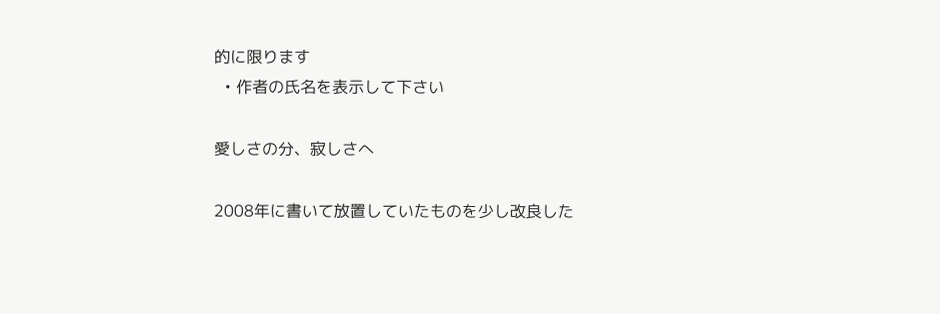的に限ります
  • 作者の氏名を表示して下さい

愛しさの分、寂しさへ

2008年に書いて放置していたものを少し改良した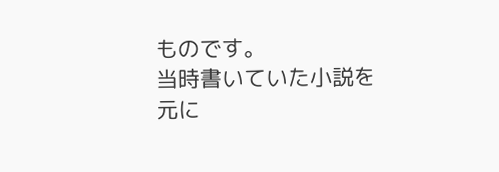ものです。
当時書いていた小説を元に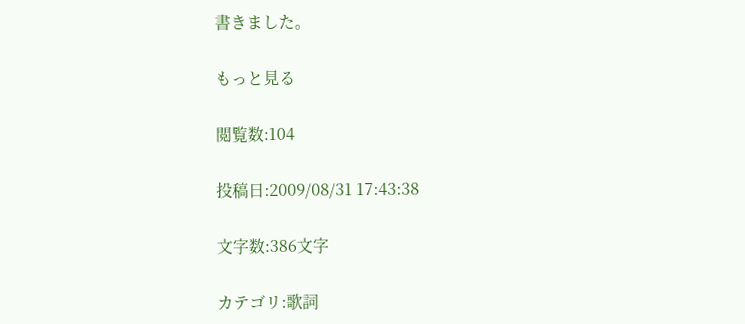書きました。

もっと見る

閲覧数:104

投稿日:2009/08/31 17:43:38

文字数:386文字

カテゴリ:歌詞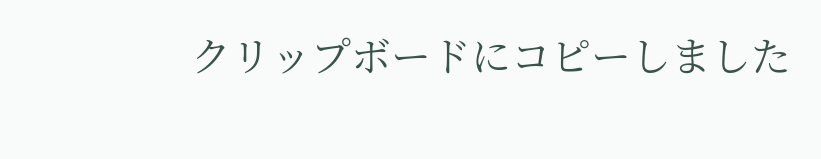クリップボードにコピーしました